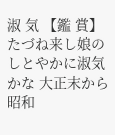淑 気 【鑑 賞】たづね来し娘のしとやかに淑気かな 大正末から昭和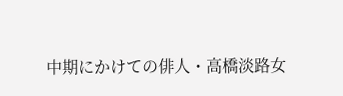中期にかけての俳人・高橋淡路女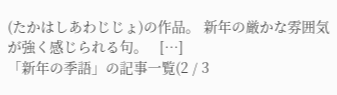(たかはしあわじじょ)の作品。 新年の厳かな雰囲気が強く感じられる句。   […]
「新年の季語」の記事一覧(2 / 3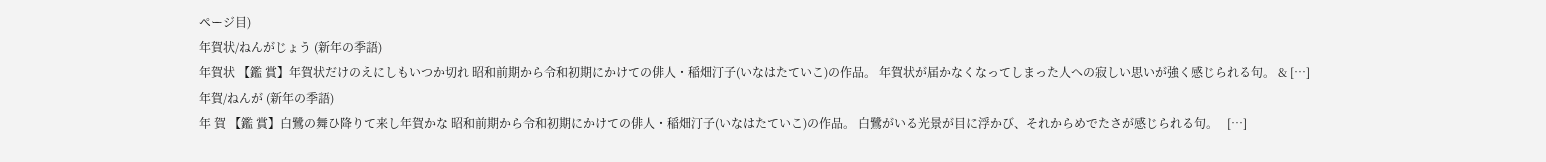ページ目)
年賀状/ねんがじょう (新年の季語)
年賀状 【鑑 賞】年賀状だけのえにしもいつか切れ 昭和前期から令和初期にかけての俳人・稲畑汀子(いなはたていこ)の作品。 年賀状が届かなくなってしまった人への寂しい思いが強く感じられる句。 & […]
年賀/ねんが (新年の季語)
年 賀 【鑑 賞】白鷺の舞ひ降りて来し年賀かな 昭和前期から令和初期にかけての俳人・稲畑汀子(いなはたていこ)の作品。 白鷺がいる光景が目に浮かび、それからめでたさが感じられる句。   […]